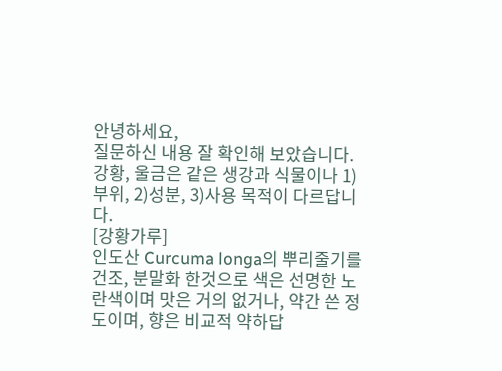안녕하세요,
질문하신 내용 잘 확인해 보았습니다.
강황, 울금은 같은 생강과 식물이나 1)부위, 2)성분, 3)사용 목적이 다르답니다.
[강황가루]
인도산 Curcuma longa의 뿌리줄기를 건조, 분말화 한것으로 색은 선명한 노란색이며 맛은 거의 없거나, 약간 쓴 정도이며, 향은 비교적 약하답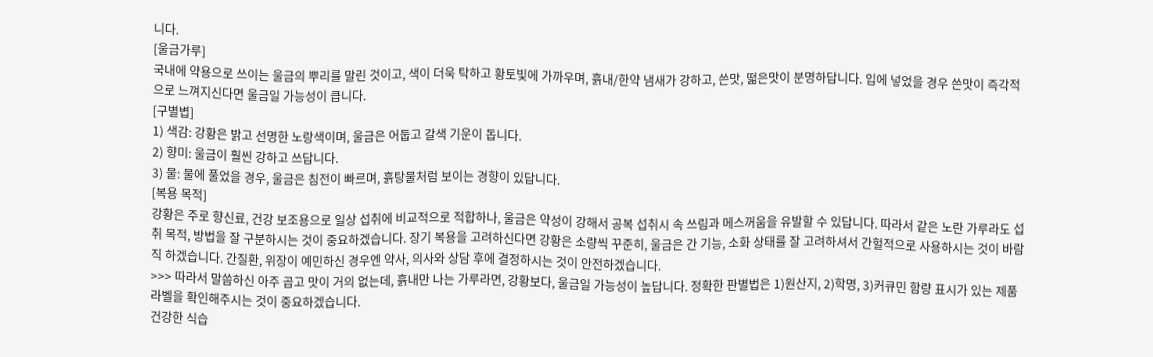니다.
[울금가루]
국내에 약용으로 쓰이는 울금의 뿌리를 말린 것이고, 색이 더욱 탁하고 황토빛에 가까우며, 흙내/한약 냄새가 강하고, 쓴맛, 떫은맛이 분명하답니다. 입에 넣었을 경우 쓴맛이 즉각적으로 느껴지신다면 울금일 가능성이 큽니다.
[구별볍]
1) 색감: 강황은 밝고 선명한 노랑색이며, 울금은 어둡고 갈색 기운이 돕니다.
2) 향미: 울금이 훨씬 강하고 쓰답니다.
3) 물: 물에 풀었을 경우, 울금은 침전이 빠르며, 흙탕물처럼 보이는 경향이 있답니다.
[복용 목적]
강황은 주로 향신료, 건강 보조용으로 일상 섭취에 비교적으로 적합하나, 울금은 약성이 강해서 공복 섭취시 속 쓰림과 메스꺼움을 유발할 수 있답니다. 따라서 같은 노란 가루라도 섭취 목적, 방법을 잘 구분하시는 것이 중요하겠습니다. 장기 복용을 고려하신다면 강황은 소량씩 꾸준히, 울금은 간 기능, 소화 상태를 잘 고려하셔서 간헐적으로 사용하시는 것이 바람직 하겠습니다. 간질환, 위장이 예민하신 경우엔 약사, 의사와 상담 후에 결정하시는 것이 안전하겠습니다.
>>> 따라서 말씀하신 아주 곱고 맛이 거의 없는데, 흙내만 나는 가루라면, 강황보다, 울금일 가능성이 높답니다. 정확한 판별법은 1)원산지, 2)학명, 3)커큐민 함량 표시가 있는 제품 라벨을 확인해주시는 것이 중요하겠습니다.
건강한 식습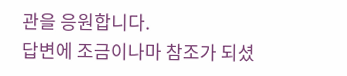관을 응원합니다.
답변에 조금이나마 참조가 되셨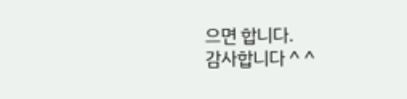으면 합니다.
감사합니다 ^ ^